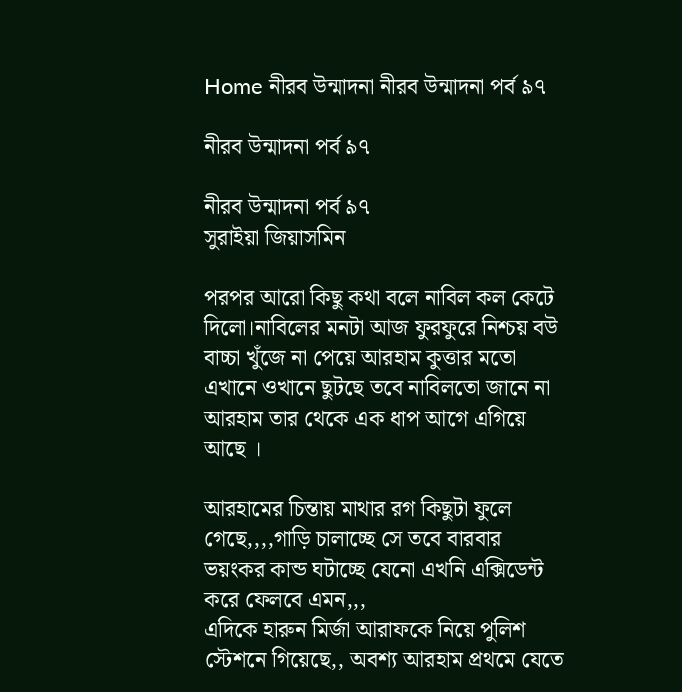Home নীরব উন্মাদনা নীরব উন্মাদনা পর্ব ৯৭

নীরব উন্মাদনা পর্ব ৯৭

নীরব উন্মাদনা পর্ব ৯৭
সুরাইয়া জিয়াসমিন

পরপর আরো কিছু কথা বলে নাবিল কল কেটে দিলো।নাবিলের মনটা আজ ফুরফুরে নিশ্চয় বউ বাচ্চা খুঁজে না পেয়ে আরহাম কুত্তার মতো এখানে ওখানে ছুটছে তবে নাবিলতো জানে না আরহাম তার থেকে এক ধাপ আগে এগিয়ে আছে ।

আরহামের চিন্তায় মাথার রগ কিছুটা ফুলে গেছে,,,,গাড়ি চালাচ্ছে সে তবে বারবার ভয়ংকর কান্ড ঘটাচ্ছে যেনো এখনি এক্সিডেন্ট করে ফেলবে এমন,,,
এদিকে হারুন মির্জা আরাফকে নিয়ে পুলিশ স্টেশনে গিয়েছে,, অবশ্য আরহাম প্রথমে যেতে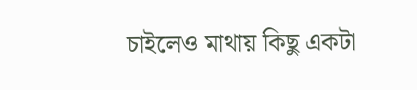চাইলেও মাথায় কিছু একটা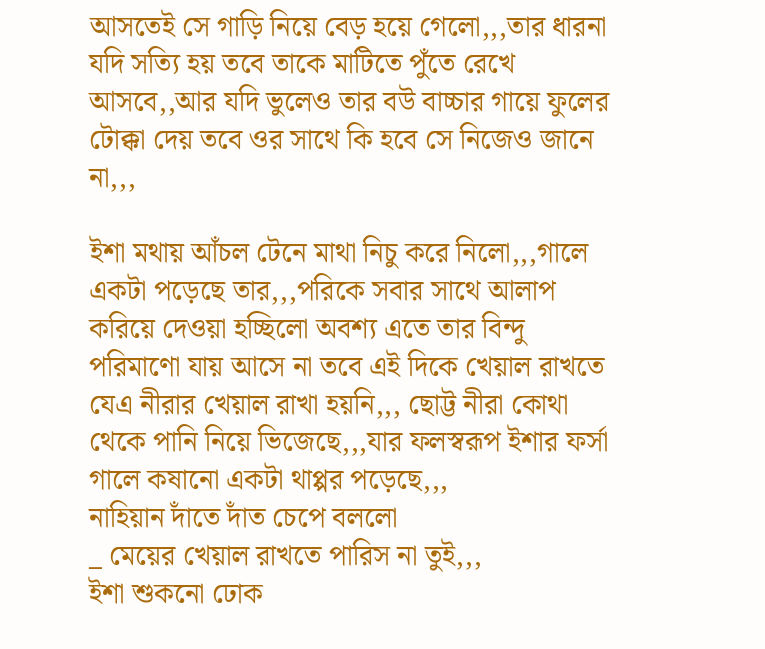আসতেই সে গাড়ি নিয়ে বেড় হয়ে গেলো,,,তার ধারনা যদি সত্যি হয় তবে তাকে মাটিতে পুঁতে রেখে আসবে,,আর যদি ভুলেও তার বউ বাচ্চার গায়ে ফুলের টোক্কা দেয় তবে ওর সাথে কি হবে সে নিজেও জানে না,,,

ইশা মথায় আঁচল টেনে মাথা নিচু করে নিলো,,,গালে একটা পড়েছে তার,,,পরিকে সবার সাথে আলাপ করিয়ে দেওয়া হচ্ছিলো অবশ্য এতে তার বিন্দু পরিমাণো যায় আসে না তবে এই দিকে খেয়াল রাখতে যেএ নীরার খেয়াল রাখা হয়নি,,, ছোট্ট নীরা কোথা থেকে পানি নিয়ে ভিজেছে,,,যার ফলস্বরূপ ইশার ফর্সা গালে কষানো একটা থাপ্পর পড়েছে,,,
নাহিয়ান দাঁতে দাঁত চেপে বললো
_ মেয়ের খেয়াল রাখতে পারিস না তুই,,,
ইশা শুকনো ঢোক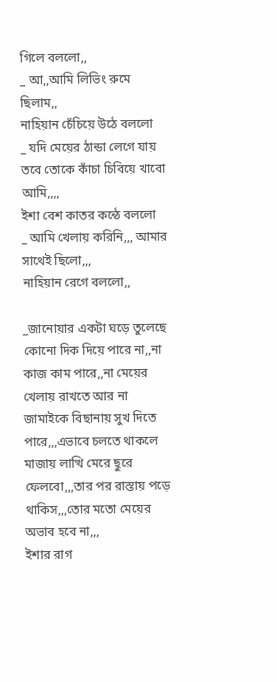গিলে বললো,,
_ আ,,আমি লিভিং রুমে ছিলাম,,
নাহিয়ান চেঁচিয়ে উঠে বললো
_ যদি মেয়ের ঠান্ডা লেগে যায় তবে তোকে কাঁচা চিবিয়ে খাবো আমি,,,,
ইশা বেশ কাতর কন্ঠে বললো
_ আমি খেলায় করিনি,,, আমার সাথেই ছিলো,,,
নাহিয়ান রেগে বললো,,

_জানোয়ার একটা ঘড়ে তুলেছে কোনো দিক দিয়ে পারে না,,না কাজ কাম পারে,,না মেয়ের খেলায় রাখতে আর না জামাইকে বিছানায় সুখ দিতে পারে,,,এভাবে চলতে থাকলে মাজায় লাত্থি মেরে ছুরে ফেলবো,,,তার পর রাস্তায় পড়ে থাকিস,,,তোর মতো মেয়ের অভাব হবে না,,,
ইশার রাগ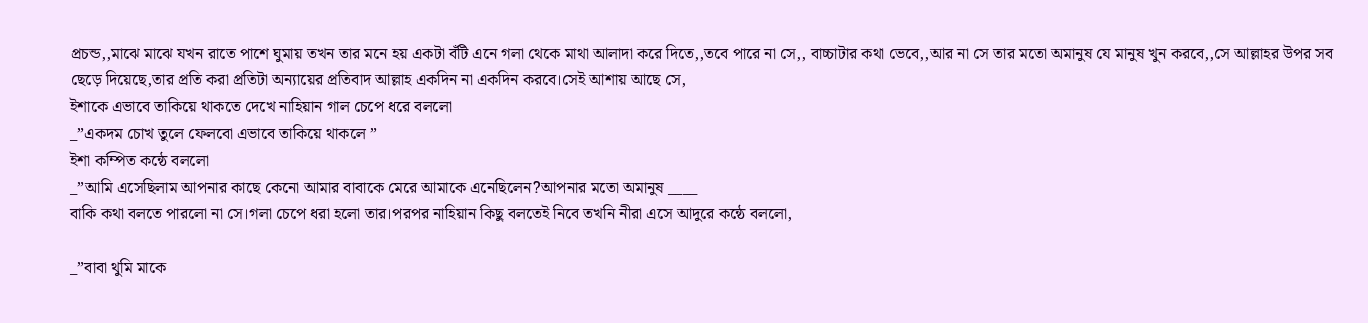প্রচন্ড,,মাঝে মাঝে যখন রাতে পাশে ঘুমায় তখন তার মনে হয় একটা বঁটি এনে গলা থেকে মাথা আলাদা করে দিতে,,তবে পারে না সে,, বাচ্চাটার কথা ভেবে,,আর না সে তার মতো অমানুষ যে মানুষ খুন করবে,,সে আল্লাহর উপর সব ছেড়ে দিয়েছে,তার প্রতি করা প্রতিটা অন্যায়ের প্রতিবাদ আল্লাহ একদিন না একদিন করবে।সেই আশায় আছে সে,
ইশাকে এভাবে তাকিয়ে থাকতে দেখে নাহিয়ান গাল চেপে ধরে বললো
_”একদম চোখ তুলে ফেলবো এভাবে তাকিয়ে থাকলে ”
ইশা কম্পিত কন্ঠে বললো
_”আমি এসেছিলাম আপনার কাছে কেনো আমার বাবাকে মেরে আমাকে এনেছিলেন?আপনার মতো অমানুষ ____
বাকি কথা বলতে পারলো না সে।গলা চেপে ধরা হলো তার।পরপর নাহিয়ান কিছু বলতেই নিবে তখনি নীরা এসে আদুরে কন্ঠে বললো,

_”বাবা থুমি মাকে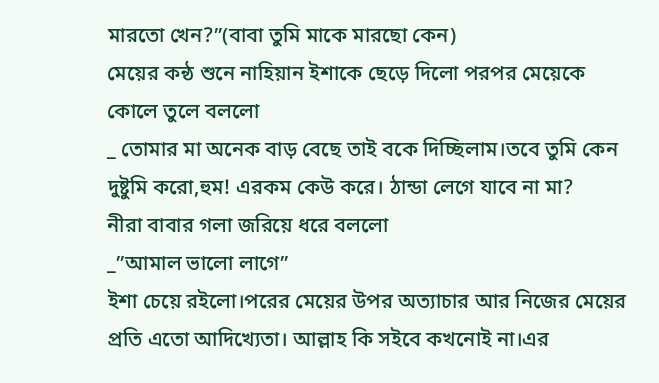মারতো খেন?”(বাবা তুমি মাকে মারছো কেন)
মেয়ের কন্ঠ শুনে নাহিয়ান ইশাকে ছেড়ে দিলো পরপর মেয়েকে কোলে তুলে বললো
_ তোমার মা অনেক বাড় বেছে তাই বকে দিচ্ছিলাম।তবে তুমি কেন দুষ্টুমি করো,হুম! এরকম কেউ করে। ঠান্ডা লেগে যাবে না মা?
নীরা বাবার গলা জরিয়ে ধরে বললো
_”আমাল ভালো লাগে”
ইশা চেয়ে রইলো।পরের মেয়ের উপর অত্যাচার আর নিজের মেয়ের প্রতি এতো আদিখ্যেতা। আল্লাহ কি সইবে কখনোই না।এর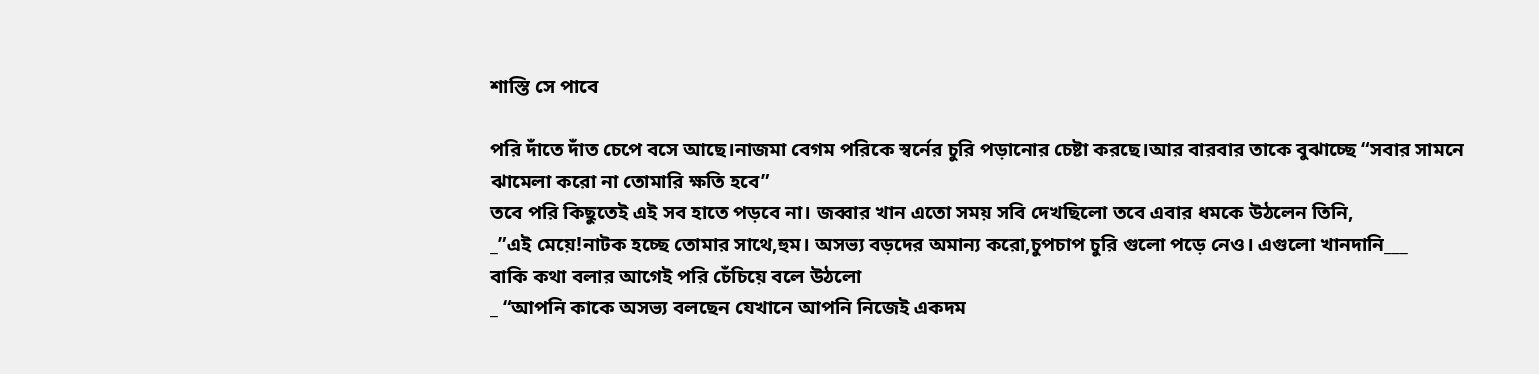শাস্তি সে পাবে

পরি দাঁতে দাঁত চেপে বসে আছে।নাজমা বেগম পরিকে স্বর্নের চুরি পড়ানোর চেষ্টা করছে।আর বারবার তাকে বুঝাচ্ছে “সবার সামনে ঝামেলা করো না তোমারি ক্ষতি হবে”
তবে পরি কিছুতেই এই সব হাতে পড়বে না। জব্বার খান এতো সময় সবি দেখছিলো তবে এবার ধমকে উঠলেন তিনি,
_”এই মেয়ে!নাটক হচ্ছে তোমার সাথে,হুম। অসভ্য বড়দের অমান্য করো,চুপচাপ চুরি গুলো পড়ে নেও। এগুলো খানদানি___
বাকি কথা বলার আগেই পরি চেঁচিয়ে বলে উঠলো
_ “আপনি কাকে অসভ্য বলছেন যেখানে আপনি নিজেই একদম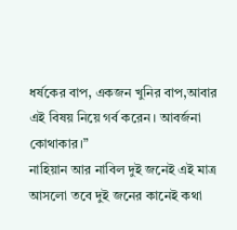ধর্ষকের বাপ, একজন খুনির বাপ,আবার এই বিষয় নিয়ে গর্ব করেন। আবর্জনা কোথাকার।”
নাহিয়ান আর নাবিল দুই জনেই এই মাত্র আসলো তবে দুই জনের কানেই কথা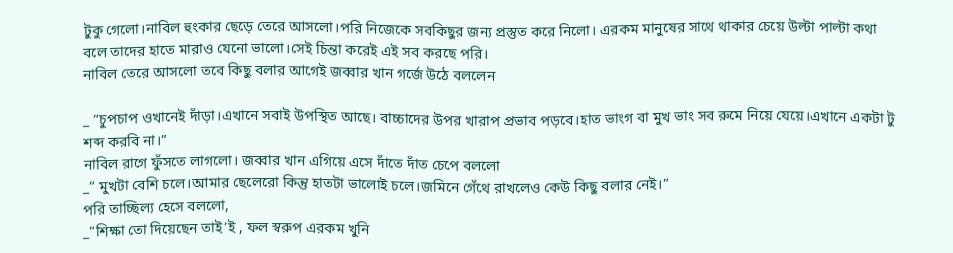টুকু গেলো।নাবিল হুংকার ছেড়ে তেরে আসলো।পরি নিজেকে সবকিছুর জন্য প্রস্তুত করে নিলো। এরকম মানুষের সাথে থাকার চেয়ে উল্টা পাল্টা কথা বলে তাদের হাতে মারাও যেনো ভালো।সেই চিন্তা করেই এই সব করছে পরি।
নাবিল তেরে আসলো তবে কিছু বলার আগেই জব্বার খান গর্জে উঠে বললেন

_ “চুপচাপ ওখানেই দাঁড়া।এখানে সবাই উপস্থিত আছে। বাচ্চাদের উপর খারাপ প্রভাব পড়বে।হাত ভাংগ বা মুখ ভাং সব রুমে নিয়ে যেয়ে।এখানে একটা টু শব্দ করবি না।”
নাবিল রাগে ফুঁসতে লাগলো। জব্বার খান এগিয়ে এসে দাঁতে দাঁত চেপে বললো
_” মুখটা বেশি চলে।আমার ছেলেরো কিন্তু হাতটা ভালোই চলে।জমিনে গেঁথে রাখলেও কেউ কিছু বলার নেই।”
পরি তাচ্ছিল্য হেসে বললো,
_”শিক্ষা তো দিয়েছেন তাই’ই , ফল স্বরুপ এরকম খুনি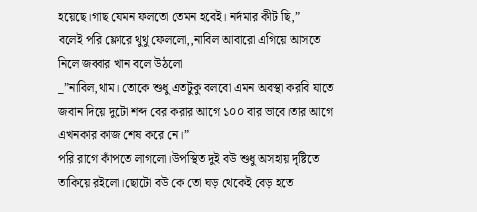হয়েছে।গাছ যেমন ফলতো তেমন হবেই। নর্দমার কীট ছি,”
বলেই পরি ফ্লোরে থুথু ফেললো,,নাবিল আবারো এগিয়ে আসতে নিলে জব্বার খান বলে উঠলো
_”নাবিল,থাম। তোকে শুধু এতটুকু বলবো এমন অবস্থা করবি যাতে জবান দিয়ে দুটো শব্দ বের করার আগে ১০০ বার ভাবে।তার আগে এখনকার কাজ শেষ করে নে।”
পরি রাগে কাঁপতে লাগলো।উপস্থিত দুই বউ শুধু অসহায় দৃষ্টিতে তাকিয়ে রইলো।ছোটো বউ কে তো ঘড় থেকেই বেড় হতে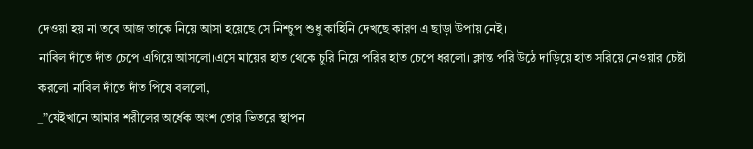দেওয়া হয় না তবে আজ তাকে নিয়ে আসা হয়েছে সে নিশ্চুপ শুধু কাহিনি দেখছে কারণ এ ছাড়া উপায় নেই।
নাবিল দাঁতে দাঁত চেপে এগিয়ে আসলো।এসে মায়ের হাত থেকে চুরি নিয়ে পরির হাত চেপে ধরলো। ক্লান্ত পরি উঠে দাড়িয়ে হাত সরিয়ে নেওয়ার চেষ্টা করলো নাবিল দাঁতে দাঁত পিষে বললো,
_”যেইখানে আমার শরীলের অর্ধেক অংশ তোর ভিতরে স্থাপন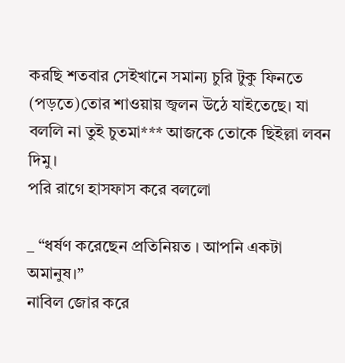করছি শতবার সেইখানে সমান্য চুরি টুকু ফিনতে (পড়তে)তোর শাওয়ায় জ্বলন উঠে যাইতেছে। যা বললি না তুই চুতমা*** আজকে তোকে ছিইল্লা লবন দিমু।
পরি রাগে হাসফাস করে বললো

_ “ধর্ষণ করেছেন প্রতিনিয়ত । আপনি একটা অমানুষ।”
নাবিল জোর করে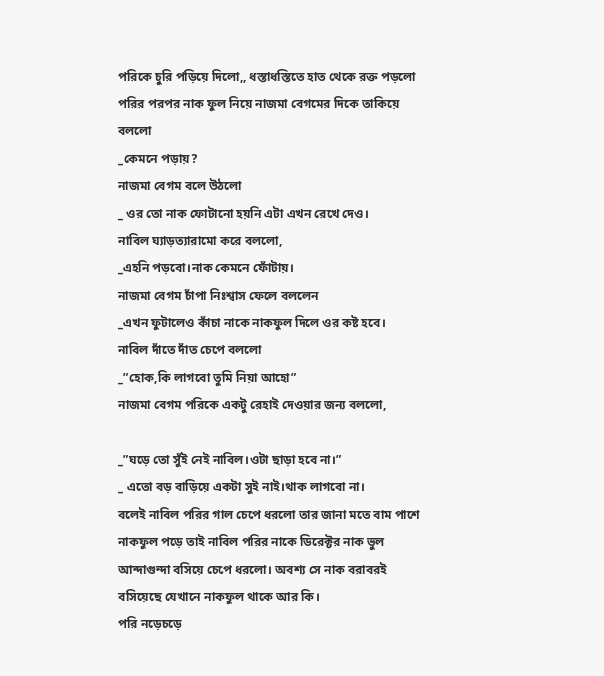পরিকে চুরি পড়িয়ে দিলো,, ধস্তাধস্তিতে হাত থেকে রক্ত পড়লো পরির পরপর নাক ফুল নিয়ে নাজমা বেগমের দিকে তাকিয়ে বললো
_কেমনে পড়ায়?
নাজমা বেগম বলে উঠলো
_ ওর তো নাক ফোটানো হয়নি এটা এখন রেখে দেও।
নাবিল ঘ্যাড়ত্যারামো করে বললো,
_এহনি পড়বো।নাক কেমনে ফোঁটায়।
নাজমা বেগম চাঁপা নিঃশ্বাস ফেলে বললেন
_এখন ফুটালেও কাঁচা নাকে নাকফুল দিলে ওর কষ্ট হবে।
নাবিল দাঁতে দাঁত চেপে বললো
_”হোক,কি লাগবো তুমি নিয়া আহো”
নাজমা বেগম পরিকে একটু রেহাই দেওয়ার জন্য বললো,

_”ঘড়ে তো সুঁই নেই নাবিল।ওটা ছাড়া হবে না।”
_ এতো বড় বাড়িয়ে একটা সুই নাই।থাক লাগবো না।
বলেই নাবিল পরির গাল চেপে ধরলো তার জানা মতে বাম পাশে নাকফুল পড়ে তাই নাবিল পরির নাকে ডিরেক্টর নাক ভুল আন্দাগুন্দা বসিয়ে চেপে ধরলো। অবশ্য সে নাক বরাবরই বসিয়েছে যেখানে নাকফুল থাকে আর কি।
পরি নড়েচড়ে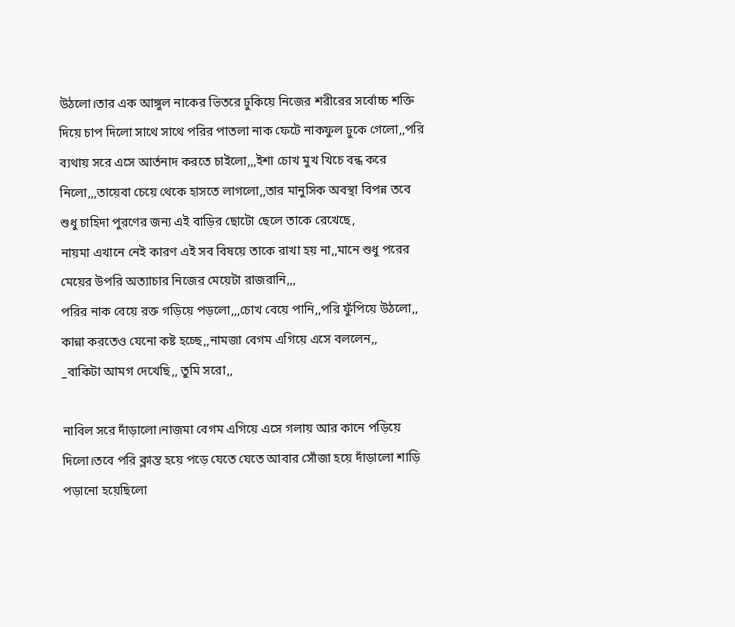উঠলো।তার এক আঙ্গুল নাকের ভিতরে ঢুকিয়ে নিজের শরীরের সর্বোচ্চ শক্তি দিয়ে চাপ দিলো সাথে সাথে পরির পাতলা নাক ফেটে নাকফুল ঢুকে গেলো,,পরি ব্যথায় সরে এসে আর্তনাদ করতে চাইলো,,,ইশা চোখ মুখ খিচে বন্ধ করে নিলো,,,তায়েবা চেয়ে থেকে হাসতে লাগলো,,তার মানুসিক অবস্থা বিপন্ন তবে শুধু চাহিদা পুরণের জন্য এই বাড়ির ছোটো ছেলে তাকে রেখেছে,
নায়মা এখানে নেই কারণ এই সব বিষয়ে তাকে রাখা হয় না,,মানে শুধু পরের মেয়ের উপরি অত্যাচার নিজের মেয়েটা রাজরানি,,,
পরির নাক বেয়ে রক্ত গড়িয়ে পড়লো,,,চোখ বেয়ে পানি,,পরি ফুঁপিয়ে উঠলো,, কান্না করতেও যেনো কষ্ট হচ্ছে,,নামজা বেগম এগিয়ে এসে বললেন,,
_বাকিটা আমগ দেখেছি,, তুমি সরো,,

নাবিল সরে দাঁড়ালো।নাজমা বেগম এগিয়ে এসে গলায় আর কানে পড়িয়ে দিলো।তবে পরি ক্লান্ত হয়ে পড়ে যেতে যেতে আবার সোঁজা হয়ে দাঁড়ালো শাড়ি পড়ানো হয়েছিলো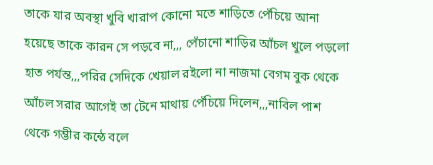তাকে যার অবস্থা খুবি খারাপ কোনো মতে শাড়িতে পেঁচিয়ে আনা হয়েছে তাকে কারন সে পড়বে না,,, পেঁচানো শাড়ির আঁচল খুলে পড়লো হাত পর্যন্ত,,,পরির সেদিকে খেয়াল রইলো না নাজমা বেগম বুক থেকে আঁচল সরার আগেই তা টেনে মাথায় পেঁচিয়ে দিলেন,,,নাবিল পাশ থেকে গম্ভীর কন্ঠে বলে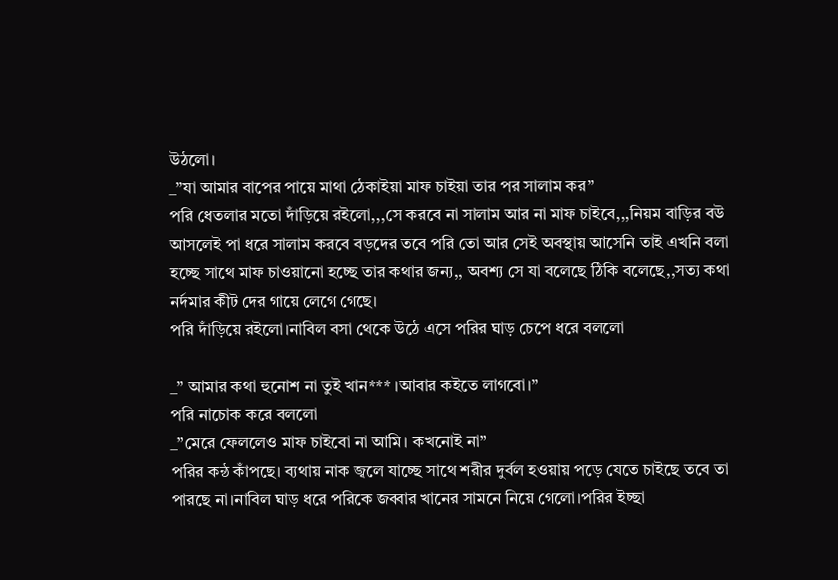উঠলো।
_”যা আমার বাপের পায়ে মাথা ঠেকাইয়া মাফ চাইয়া তার পর সালাম কর”
পরি ধেতলার মতো দাঁড়িয়ে রইলো,,,সে করবে না সালাম আর না মাফ চাইবে,,,নিয়ম বাড়ির বউ আসলেই পা ধরে সালাম করবে বড়দের তবে পরি তো আর সেই অবস্থায় আসেনি তাই এখনি বলা হচ্ছে সাথে মাফ চাওয়ানো হচ্ছে তার কথার জন্য,, অবশ্য সে যা বলেছে ঠিকি বলেছে,,সত্য কথা নর্দমার কীট দের গায়ে লেগে গেছে।
পরি দাঁড়িয়ে রইলো।নাবিল বসা থেকে উঠে এসে পরির ঘাড় চেপে ধরে বললো

_” আমার কথা হুনোশ না তুই খান*** ।আবার কইতে লাগবো।”
পরি নাচোক করে বললো
_”মেরে ফেললেও মাফ চাইবো না আমি। কখনোই না”
পরির কন্ঠ কাঁপছে। ব্যথায় নাক জ্বলে যাচ্ছে সাথে শরীর দুর্বল হওয়ায় পড়ে যেতে চাইছে তবে তা পারছে না।নাবিল ঘাড় ধরে পরিকে জব্বার খানের সামনে নিয়ে গেলো।পরির ইচ্ছা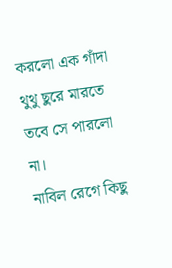করলো এক গাঁদা থুথু ছুরে মারতে তবে সে পারলো না।
নাবিল রেগে কিছু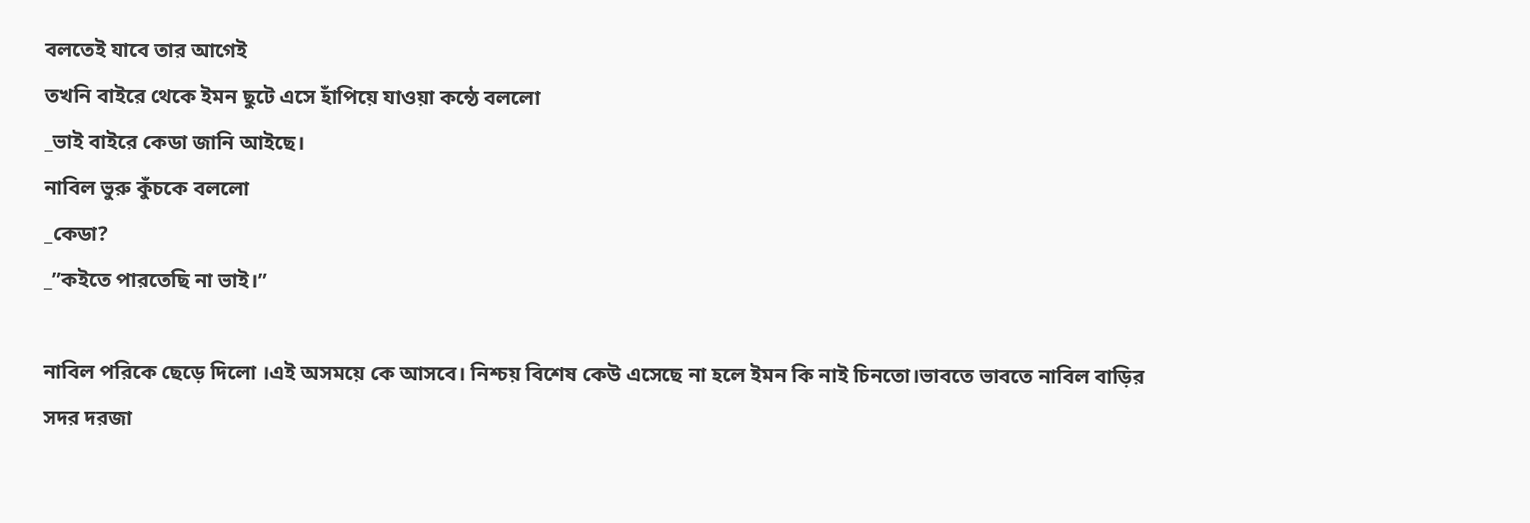বলতেই যাবে তার আগেই
তখনি বাইরে থেকে ইমন ছুটে এসে হাঁপিয়ে যাওয়া কন্ঠে বললো
_ভাই বাইরে কেডা জানি আইছে।
নাবিল ভুরু কুঁচকে বললো
_কেডা?
_”কইতে পারতেছি না ভাই।”

নাবিল পরিকে ছেড়ে দিলো ।এই অসময়ে কে আসবে। নিশ্চয় বিশেষ কেউ এসেছে না হলে ইমন কি নাই চিনতো।ভাবতে ভাবতে নাবিল বাড়ির সদর দরজা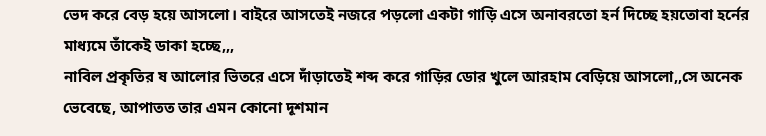ভেদ করে বেড় হয়ে আসলো। বাইরে আসতেই নজরে পড়লো একটা গাড়ি এসে অনাবরতো হর্ন দিচ্ছে হয়তোবা হর্নের মাধ্যমে তাঁকেই ডাকা হচ্ছে,,,
নাবিল প্রকৃতির ষ আলোর ভিতরে এসে দাঁড়াতেই শব্দ করে গাড়ির ডোর খুলে আরহাম বেড়িয়ে আসলো,,সে অনেক ভেবেছে, আপাতত তার এমন কোনো দূশমান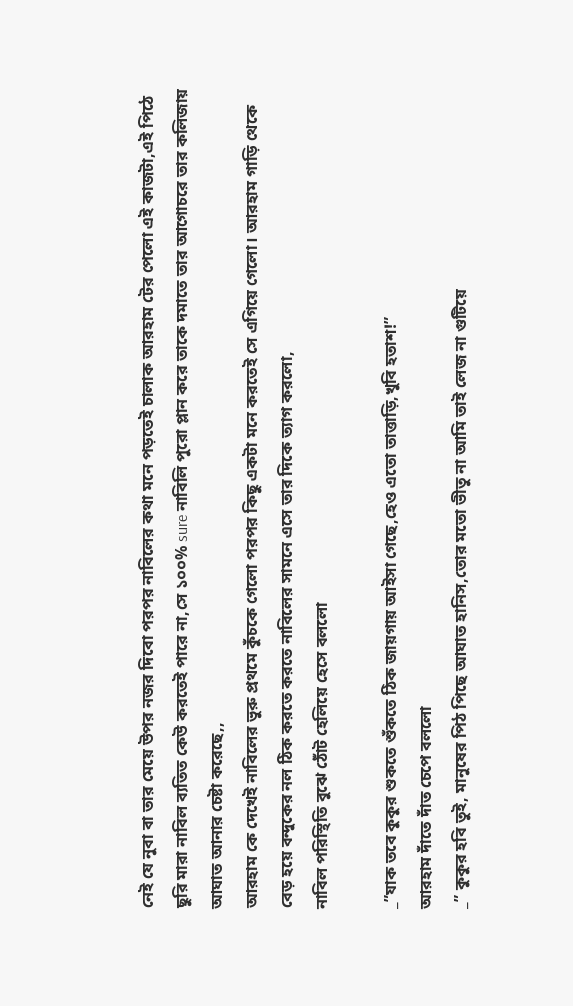নেই যে নুবা বা তার মেয়ে উপর নজর দিবো পরপর নাবিলের কথা মনে পড়তেই চালাক আরহাম টের পেলো এই কাজটা,এই পিঠে ছুরি মারা নাবিল ব্যতিত কেউ করতেই পারে না,সে ১০০% sure নাবিলি পুরো প্লান করে তাকে দমাতে তার আগোচরে তার কলিজায় আঘাত আনার চেষ্টা করেছে,,
আরহাম কে দেখেই নাবিলের ভুরু প্রথমে কুঁচকে গেলো পরপর কিছু একটা মনে করতেই সে এগিয়ে গেলো। আরহাম গাড়ি থেকে বেড় হয়ে বন্দুকের নল ঠিক করতে করতে নাবিলের সামনে এসে তার দিকে ত্যাগ করলো,
নাবিল পরিস্থিতি বুঝে ঠোঁট হেলিয়ে হেসে বললো

_”যাক তবে কুকুর শুকতে শুঁকতে ঠিক জায়গায় আইসা গেছে,হেও এতো তাত্তাড়ি,খুবি হতাশ!”
আরহাম দাঁতে দাঁত চেপে বললো
_” কুকুর হবি তুই, মানুষের পিঠ পিছে আঘাত হানিস,তোর মতো ভীতু না আমি তাই লেজ না গুটিয়ে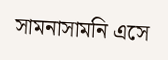সামনাসামনি এসে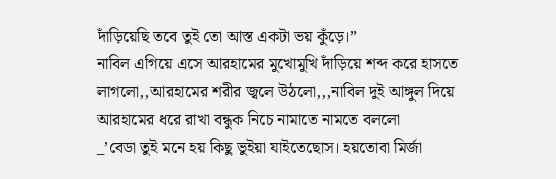দাঁড়িয়েছি তবে তুই তো আস্ত একটা ভয় কুঁড়ে।”
নাবিল এগিয়ে এসে আরহামের মুখোমুখি দাঁড়িয়ে শব্দ করে হাসতে লাগলো,,আরহামের শরীর জ্বলে উঠলো,,,নাবিল দুই আঙ্গুল দিয়ে আরহামের ধরে রাখা বন্ধুক নিচে নামাতে নামতে বললো
_’বেডা তুই মনে হয় কিছু ভুইয়া যাইতেছোস। হয়তোবা মির্জা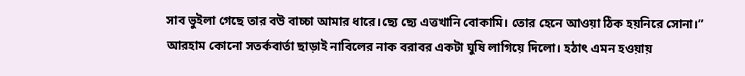সাব ভুইলা গেছে তার বউ বাচ্চা আমার ধারে।ছ্যে ছ্যে এত্তখানি বোকামি। তোর হেনে আওয়া ঠিক হয়নিরে সোনা।”
আরহাম কোনো সতর্কবার্তা ছাড়াই নাবিলের নাক বরাবর একটা ঘুষি লাগিয়ে দিলো। হঠাৎ এমন হওয়ায়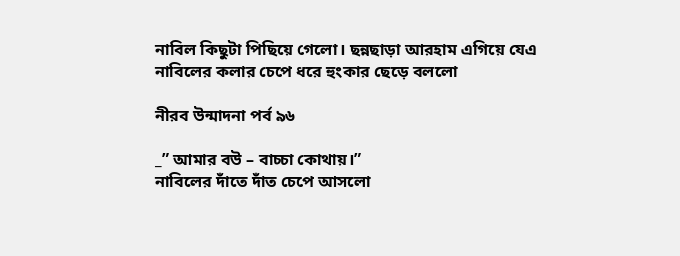নাবিল কিছুটা পিছিয়ে গেলো। ছন্নছাড়া আরহাম এগিয়ে যেএ নাবিলের কলার চেপে ধরে হুংকার ছেড়ে বললো

নীরব উন্মাদনা পর্ব ৯৬

_” আমার বউ – বাচ্চা কোথায়।”
নাবিলের দাঁতে দাঁত চেপে আসলো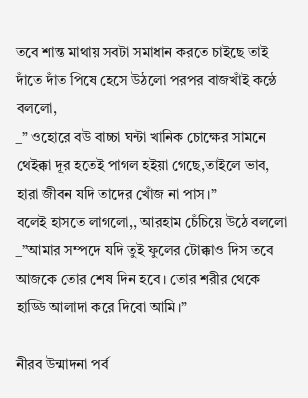তবে শান্ত মাথায় সবটা সমাধান করতে চাইছে তাই দাঁতে দাঁত পিষে হেসে উঠলো পরপর বাজখাঁই কন্ঠে বললো,
_” ওহোরে বউ বাচ্চা ঘন্টা খানিক চোক্ষের সামনে থেইক্কা দূর হতেই পাগল হইয়া গেছে,তাইলে ভাব, হারা জীবন যদি তাদের খোঁজ না পাস।”
বলেই হাসতে লাগলো,, আরহাম চেঁচিয়ে উঠে বললো
_”আমার সম্পদে যদি তুই ফুলের টোক্কাও দিস তবে আজকে তোর শেষ দিন হবে। তোর শরীর থেকে হাড্ডি আলাদা করে দিবো আমি।”

নীরব উন্মাদনা পর্ব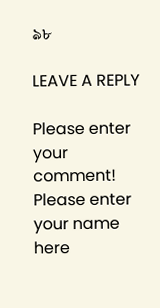৯৮

LEAVE A REPLY

Please enter your comment!
Please enter your name here